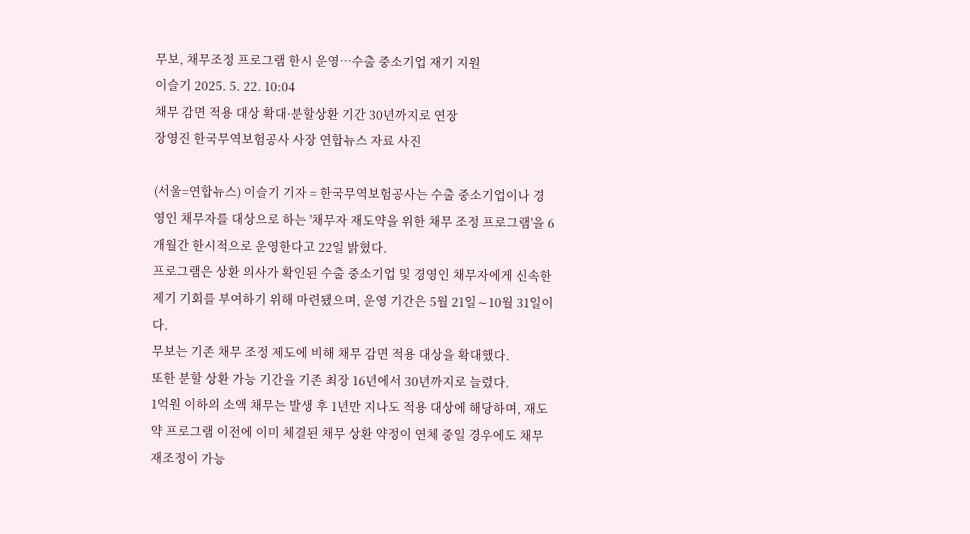무보, 채무조정 프로그램 한시 운영…수출 중소기업 재기 지원
이슬기 2025. 5. 22. 10:04
채무 감면 적용 대상 확대·분할상환 기간 30년까지로 연장
장영진 한국무역보험공사 사장 연합뉴스 자료 사진

(서울=연합뉴스) 이슬기 기자 = 한국무역보험공사는 수출 중소기업이나 경영인 채무자를 대상으로 하는 '채무자 재도약을 위한 채무 조정 프로그램'을 6개월간 한시적으로 운영한다고 22일 밝혔다.
프로그램은 상환 의사가 확인된 수출 중소기업 및 경영인 채무자에게 신속한 제기 기회를 부여하기 위해 마련됐으며, 운영 기간은 5월 21일∼10월 31일이다.
무보는 기존 채무 조정 제도에 비해 채무 감면 적용 대상을 확대했다.
또한 분할 상환 가능 기간을 기존 최장 16년에서 30년까지로 늘렸다.
1억원 이하의 소액 채무는 발생 후 1년만 지나도 적용 대상에 해당하며, 재도약 프로그램 이전에 이미 체결된 채무 상환 약정이 연체 중일 경우에도 채무 재조정이 가능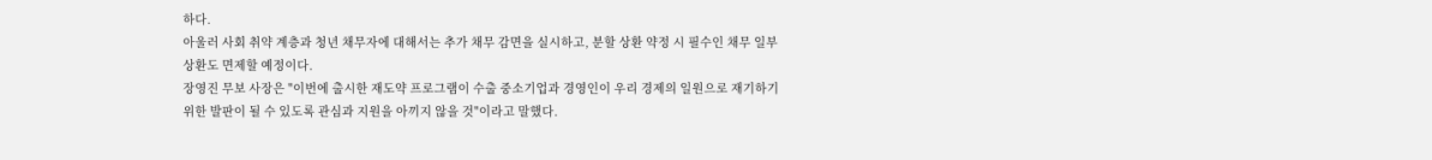하다.
아울러 사회 취약 계층과 청년 채무자에 대해서는 추가 채무 감면을 실시하고, 분할 상환 약정 시 필수인 채무 일부 상환도 면제할 예정이다.
장영진 무보 사장은 "이번에 출시한 재도약 프로그램이 수출 중소기업과 경영인이 우리 경제의 일원으로 재기하기 위한 발판이 될 수 있도록 관심과 지원을 아끼지 않을 것"이라고 말했다.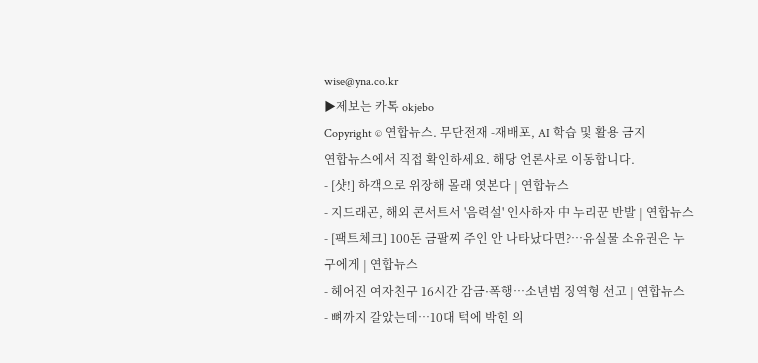wise@yna.co.kr
▶제보는 카톡 okjebo
Copyright © 연합뉴스. 무단전재 -재배포, AI 학습 및 활용 금지
연합뉴스에서 직접 확인하세요. 해당 언론사로 이동합니다.
- [샷!] 하객으로 위장해 몰래 엿본다 | 연합뉴스
- 지드래곤, 해외 콘서트서 '음력설' 인사하자 中 누리꾼 반발 | 연합뉴스
- [팩트체크] 100돈 금팔찌 주인 안 나타났다면?…유실물 소유권은 누구에게 | 연합뉴스
- 헤어진 여자친구 16시간 감금·폭행…소년범 징역형 선고 | 연합뉴스
- 뼈까지 갈았는데…10대 턱에 박힌 의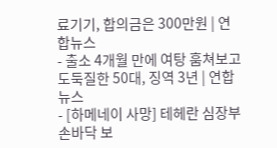료기기, 합의금은 300만원 | 연합뉴스
- 출소 4개월 만에 여탕 훔쳐보고 도둑질한 50대, 징역 3년 | 연합뉴스
- [하메네이 사망] 테헤란 심장부 손바닥 보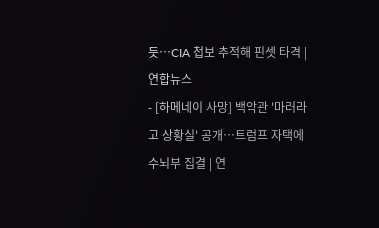듯…CIA 첩보 추적해 핀셋 타격 | 연합뉴스
- [하메네이 사망] 백악관 '마러라고 상황실' 공개…트럼프 자택에 수뇌부 집결 | 연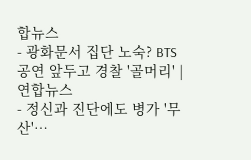합뉴스
- 광화문서 집단 노숙? BTS 공연 앞두고 경찰 '골머리' | 연합뉴스
- 정신과 진단에도 병가 '무산'…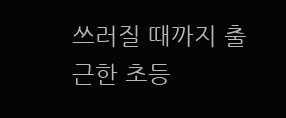쓰러질 때까지 출근한 초등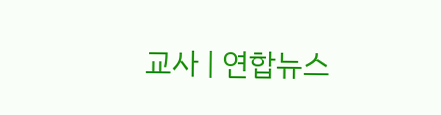교사 | 연합뉴스